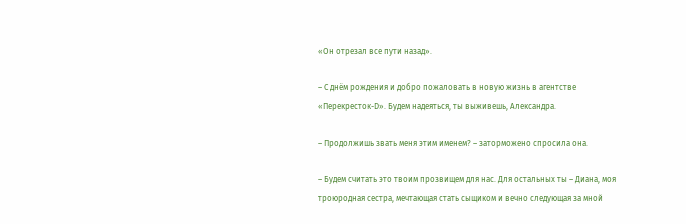«Он отрезал все пути назад».

– С днём рождения и добро пожаловать в новую жизнь в агентстве «Перекресток-D». Будем надеяться, ты выживешь, Александра.

– Продолжишь звать меня этим именем? – заторможено спросила она.

– Будем считать это твоим прозвищем для нас. Для остальных ты – Диана, моя троюродная сестра, мечтающая стать сыщиком и вечно следующая за мной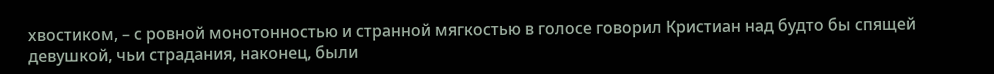хвостиком, – с ровной монотонностью и странной мягкостью в голосе говорил Кристиан над будто бы спящей девушкой, чьи страдания, наконец, были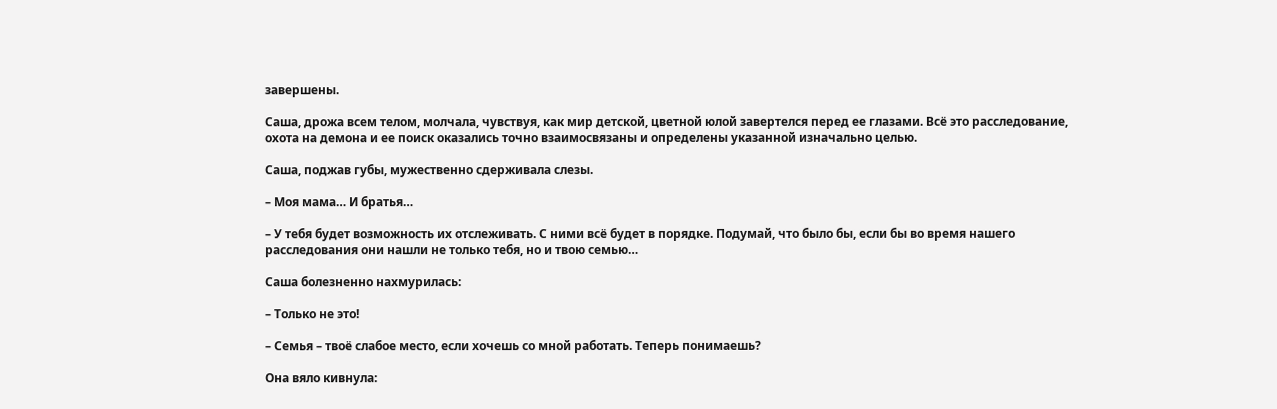завершены.

Саша, дрожа всем телом, молчала, чувствуя, как мир детской, цветной юлой завертелся перед ее глазами. Всё это расследование, охота на демона и ее поиск оказались точно взаимосвязаны и определены указанной изначально целью.

Саша, поджав губы, мужественно сдерживала слезы.

– Моя мама… И братья…

– У тебя будет возможность их отслеживать. С ними всё будет в порядке. Подумай, что было бы, если бы во время нашего расследования они нашли не только тебя, но и твою семью…

Саша болезненно нахмурилась:

– Только не это!

– Семья – твоё слабое место, если хочешь со мной работать. Теперь понимаешь?

Она вяло кивнула: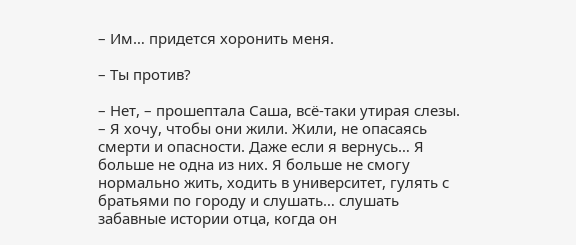– Им… придется хоронить меня.

– Ты против?

– Нет, – прошептала Саша, всё-таки утирая слезы. – Я хочу, чтобы они жили. Жили, не опасаясь смерти и опасности. Даже если я вернусь… Я больше не одна из них. Я больше не смогу нормально жить, ходить в университет, гулять с братьями по городу и слушать… слушать забавные истории отца, когда он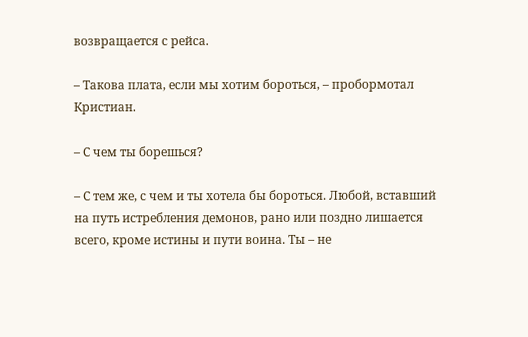возвращается с рейса.

– Такова плата, если мы хотим бороться, – пробормотал Кристиан.

– С чем ты борешься?

– С тем же, с чем и ты хотела бы бороться. Любой, вставший на путь истребления демонов, рано или поздно лишается всего, кроме истины и пути воина. Ты – не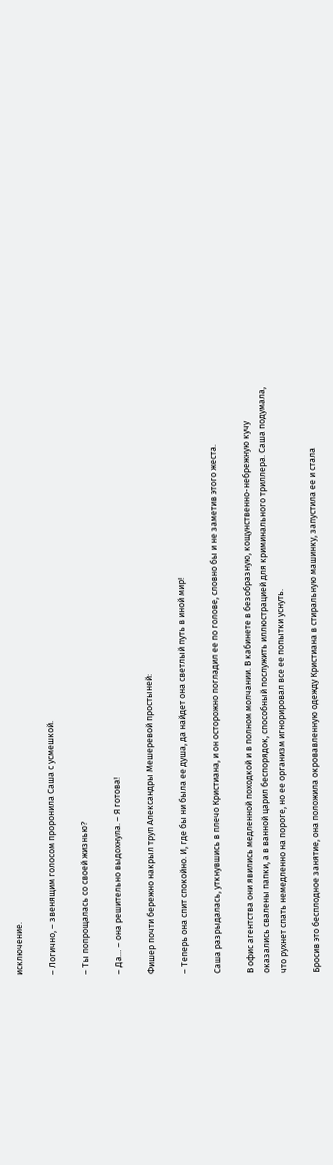исключение.

– Логично, – звенящим голосом проронила Саша с усмешкой.

– Ты попрощалась со своей жизнью?

– Да… – она решительно выдохнула. – Я готова!

Фишер почти бережно накрыл труп Александры Мешеревой простыней:

– Теперь она спит спокойно. И, где бы ни была ее душа, да найдет она светлый путь в иной мир!

Саша разрыдалась, уткнувшись в плечо Кристиана, и он осторожно погладил ее по голове, словно бы и не заметив этого жеста.

В офис агентства они явились медленной походкой и в полном молчании. В кабинете в безобразную, кощунственно-небрежную кучу оказались свалены папки, а в ванной царил беспорядок, способный послужить иллюстрацией для криминального триллера. Саша подумала, что рухнет спать немедленно на пороге, но ее организм игнорировал все ее попытки уснуть.

Бросив это бесплодное занятие, она положила окровавленную одежду Кристиана в стиральную машинку, запустила ее и стала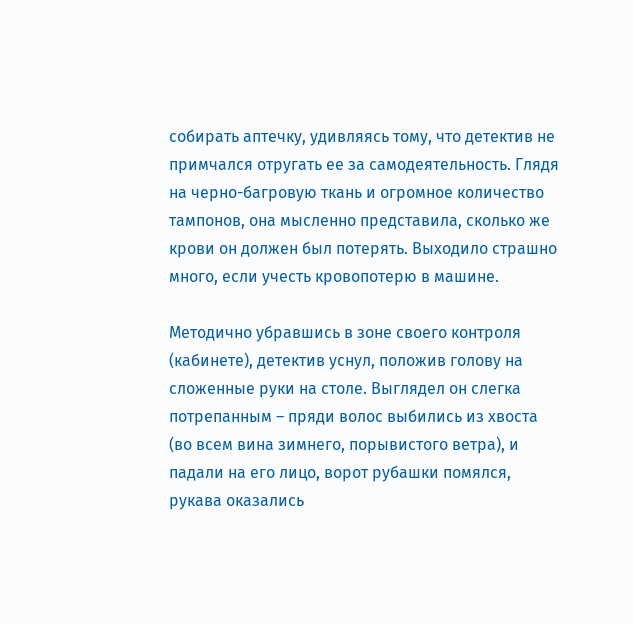собирать аптечку, удивляясь тому, что детектив не примчался отругать ее за самодеятельность. Глядя на черно-багровую ткань и огромное количество тампонов, она мысленно представила, сколько же крови он должен был потерять. Выходило страшно много, если учесть кровопотерю в машине.

Методично убравшись в зоне своего контроля (кабинете), детектив уснул, положив голову на сложенные руки на столе. Выглядел он слегка потрепанным – пряди волос выбились из хвоста (во всем вина зимнего, порывистого ветра), и падали на его лицо, ворот рубашки помялся, рукава оказались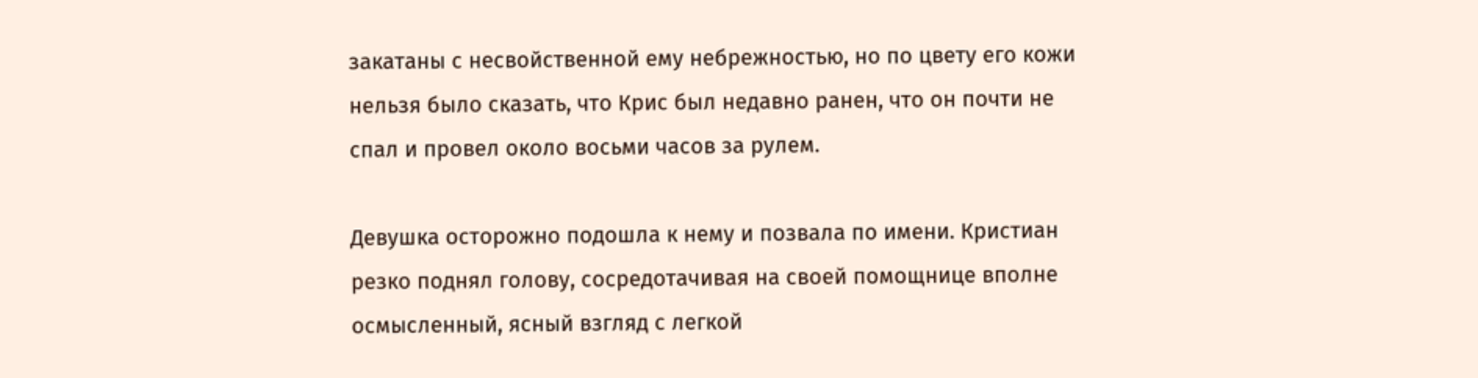закатаны с несвойственной ему небрежностью, но по цвету его кожи нельзя было сказать, что Крис был недавно ранен, что он почти не спал и провел около восьми часов за рулем.

Девушка осторожно подошла к нему и позвала по имени. Кристиан резко поднял голову, сосредотачивая на своей помощнице вполне осмысленный, ясный взгляд с легкой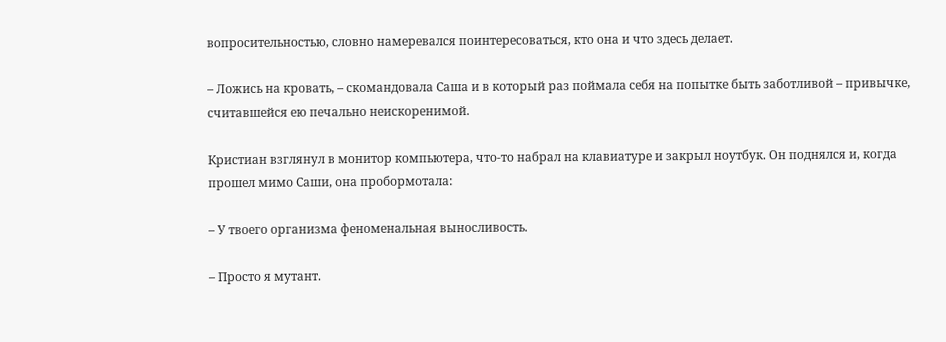вопросительностью, словно намеревался поинтересоваться, кто она и что здесь делает.

– Ложись на кровать, – скомандовала Саша и в который раз поймала себя на попытке быть заботливой – привычке, считавшейся ею печально неискоренимой.

Кристиан взглянул в монитор компьютера, что-то набрал на клавиатуре и закрыл ноутбук. Он поднялся и, когда прошел мимо Саши, она пробормотала:

– У твоего организма феноменальная выносливость.

– Просто я мутант.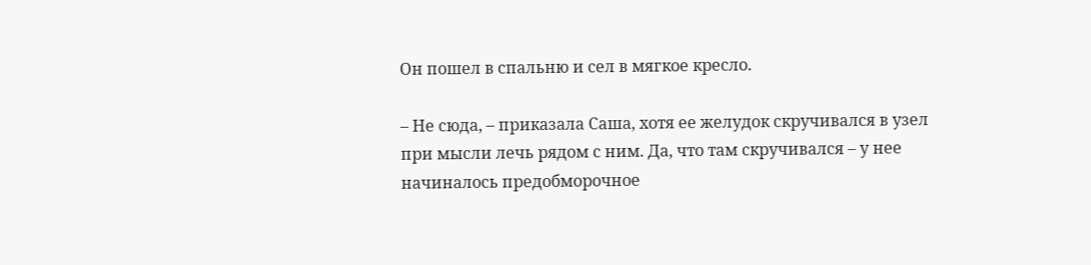Он пошел в спальню и сел в мягкое кресло.

– Не сюда, – приказала Саша, хотя ее желудок скручивался в узел при мысли лечь рядом с ним. Да, что там скручивался – у нее начиналось предобморочное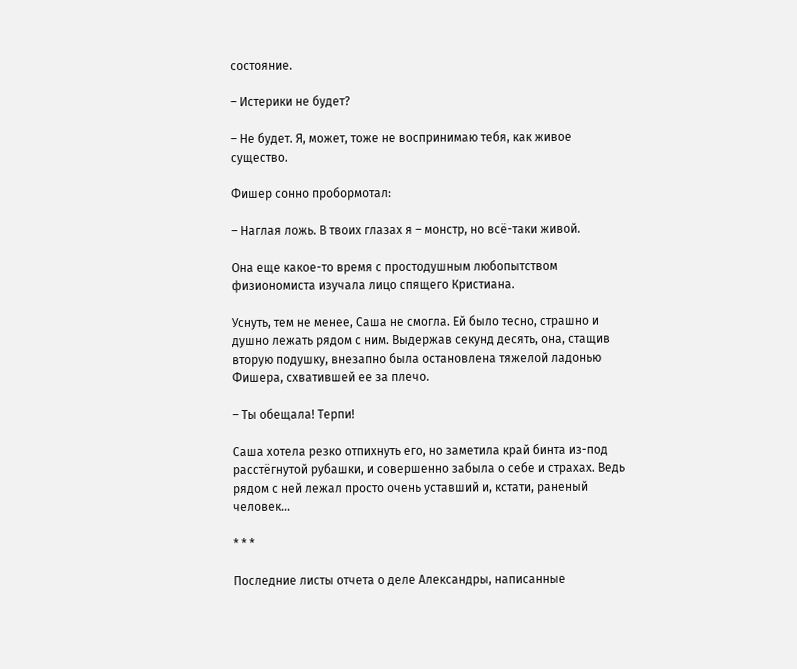состояние.

– Истерики не будет?

– Не будет. Я, может, тоже не воспринимаю тебя, как живое существо.

Фишер сонно пробормотал:

– Наглая ложь. В твоих глазах я – монстр, но всё-таки живой.

Она еще какое-то время с простодушным любопытством физиономиста изучала лицо спящего Кристиана.

Уснуть, тем не менее, Саша не смогла. Ей было тесно, страшно и душно лежать рядом с ним. Выдержав секунд десять, она, стащив вторую подушку, внезапно была остановлена тяжелой ладонью Фишера, схватившей ее за плечо.

– Ты обещала! Терпи!

Саша хотела резко отпихнуть его, но заметила край бинта из-под расстёгнутой рубашки, и совершенно забыла о себе и страхах. Ведь рядом с ней лежал просто очень уставший и, кстати, раненый человек…

* * *

Последние листы отчета о деле Александры, написанные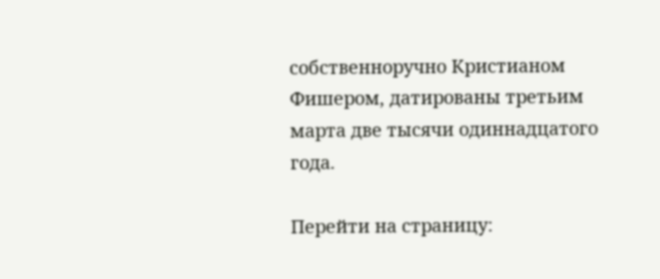собственноручно Кристианом Фишером, датированы третьим марта две тысячи одиннадцатого года.

Перейти на страницу: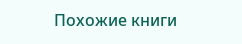Похожие книги